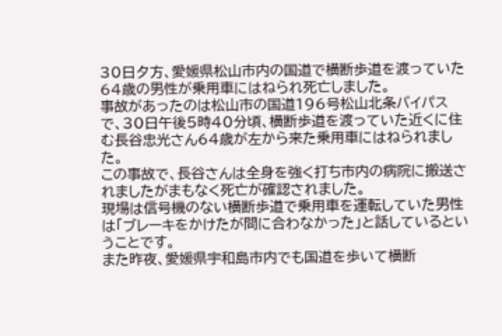30日夕方、愛媛県松山市内の国道で横断歩道を渡っていた64歳の男性が乗用車にはねられ死亡しました。
事故があったのは松山市の国道196号松山北条バイパスで、30日午後5時40分頃、横断歩道を渡っていた近くに住む長谷忠光さん64歳が左から来た乗用車にはねられました。
この事故で、長谷さんは全身を強く打ち市内の病院に搬送されましたがまもなく死亡が確認されました。
現場は信号機のない横断歩道で乗用車を運転していた男性は「ブレーキをかけたが間に合わなかった」と話しているということです。
また昨夜、愛媛県宇和島市内でも国道を歩いて横断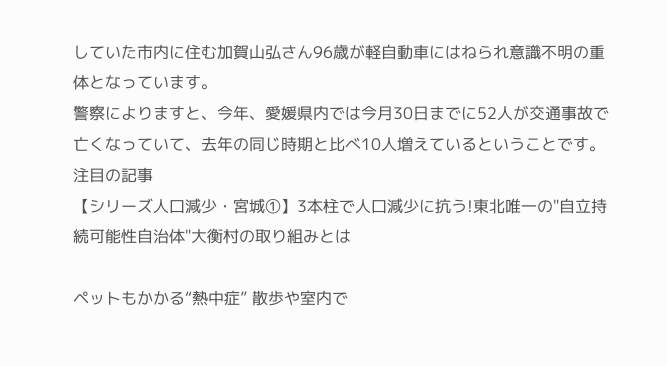していた市内に住む加賀山弘さん96歳が軽自動車にはねられ意識不明の重体となっています。
警察によりますと、今年、愛媛県内では今月30日までに52人が交通事故で亡くなっていて、去年の同じ時期と比べ10人増えているということです。
注目の記事
【シリーズ人口減少・宮城①】3本柱で人口減少に抗う!東北唯一の"自立持続可能性自治体"大衡村の取り組みとは

ペットもかかる“熱中症” 散歩や室内で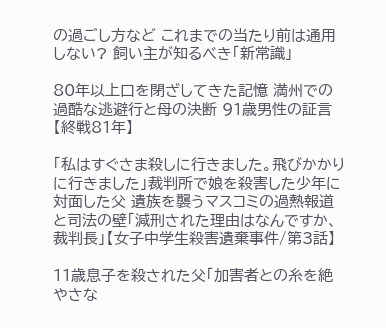の過ごし方など これまでの当たり前は通用しない? 飼い主が知るべき「新常識」

80年以上口を閉ざしてきた記憶 満州での過酷な逃避行と母の決断 91歳男性の証言【終戦81年】

「私はすぐさま殺しに行きました。飛びかかりに行きました」裁判所で娘を殺害した少年に対面した父 遺族を襲うマスコミの過熱報道と司法の壁「減刑された理由はなんですか、裁判長」【女子中学生殺害遺棄事件/第3話】

11歳息子を殺された父「加害者との糸を絶やさな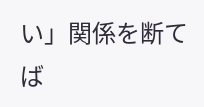い」関係を断てば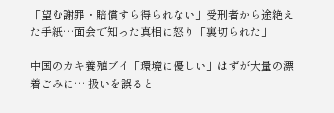「望む謝罪・賠償すら得られない」受刑者から途絶えた手紙…面会で知った真相に怒り「裏切られた」

中国のカキ養殖ブイ「環境に優しい」はずが大量の漂着ごみに… 扱いを誤ると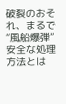破裂のおそれ、まるで “風船爆弾” 安全な処理方法とは